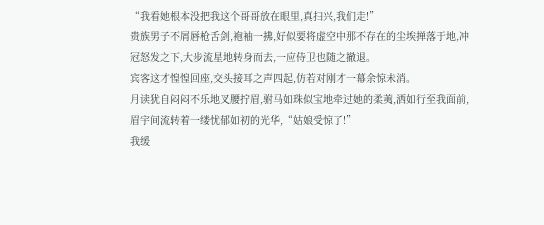“我看她根本没把我这个哥哥放在眼里,真扫兴,我们走!”
贵族男子不屑唇枪舌剑,袍袖一拂,好似要将虚空中那不存在的尘埃掸落于地,冲冠怒发之下,大步流星地转身而去,一应侍卫也随之撤退。
宾客这才惶惶回座,交头接耳之声四起,仿若对刚才一幕余惊未消。
月读犹自闷闷不乐地叉腰拧眉,驸马如珠似宝地牵过她的柔荑,洒如行至我面前,眉宇间流转着一缕忧郁如初的光华,“姑娘受惊了!”
我缓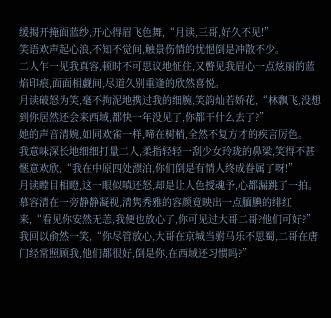缓揭开掩面蓝纱,开心得眉飞色舞,“月读,三哥,好久不见!”
笑语欢声起心浪,不知不觉间,触景伤情的忧悒倒是冲散不少。
二人乍一见我真容,顿时不可思议地怔住,又瞥见我眉心一点炫丽的蓝焰印痕,面面相觑间,尽道久别重逢的欣然喜悦。
月读破怒为笑,毫不拘泥地携过我的细腕,笑韵灿若娇花,“林飘飞,没想到你居然还会来西域,都快一年没见了,你都干什么去了?”
她的声音清婉,如同欢雀一样,啼在树梢,全然不复方才的疾言厉色。
我意味深长地细细打量二人,柔指轻轻一刮少女玲珑的鼻梁,笑得不甚惬意欢欣,“我在中原四处漂泊,你们倒是有情人终成眷属了呀!”
月读瞠目相瞪,这一眼似嗔还怒,却是让人色授魂予,心都漏跳了一拍。
慕容清在一旁静静凝视,清隽秀雅的容颜竟映出一点腼腆的绯红来,“看见你安然无恙,我便也放心了,你可见过大哥二哥?他们可好?”
我回以俞然一笑,“你尽管放心,大哥在京城当驸马乐不思蜀,二哥在唐门经常照顾我,他们都很好,倒是你,在西域还习惯吗?”